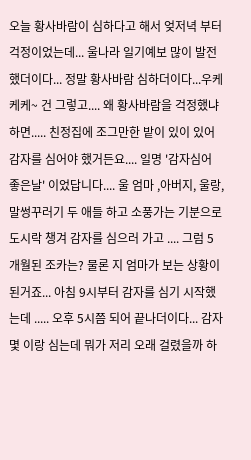오늘 황사바람이 심하다고 해서 엊저녁 부터 걱정이었는데... 울나라 일기예보 많이 발전했더이다... 정말 황사바람 심하더이다...우케케케~ 건 그렇고.... 왜 황사바람을 걱정했냐하면..... 친정집에 조그만한 밭이 있이 있어 감자를 심어야 했거든요.... 일명 '감자심어 좋은날' 이었답니다.... 울 엄마 ,아버지, 울랑, 말썽꾸러기 두 애들 하고 소풍가는 기분으로 도시락 챙겨 감자를 심으러 가고 .... 그럼 5개월된 조카는? 물론 지 엄마가 보는 상황이 된거죠... 아침 9시부터 감자를 심기 시작했는데 ..... 오후 5시쯤 되어 끝나더이다... 감자 몇 이랑 심는데 뭐가 저리 오래 걸렸을까 하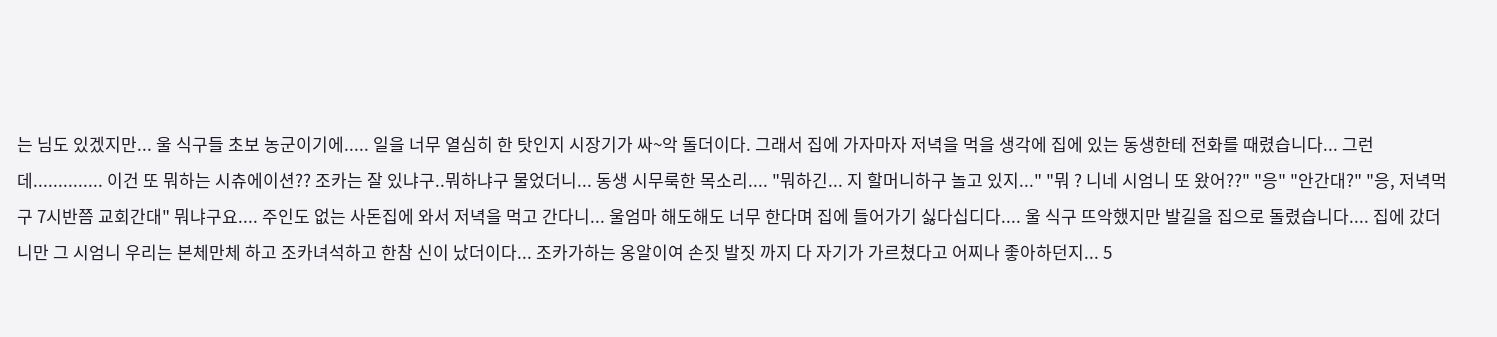는 님도 있겠지만... 울 식구들 초보 농군이기에..... 일을 너무 열심히 한 탓인지 시장기가 싸~악 돌더이다. 그래서 집에 가자마자 저녁을 먹을 생각에 집에 있는 동생한테 전화를 때렸습니다... 그런데.............. 이건 또 뭐하는 시츄에이션?? 조카는 잘 있냐구..뭐하냐구 물었더니... 동생 시무룩한 목소리.... "뭐하긴... 지 할머니하구 놀고 있지..." "뭐 ? 니네 시엄니 또 왔어??" "응" "안간대?" "응, 저녁먹구 7시반쯤 교회간대" 뭐냐구요.... 주인도 없는 사돈집에 와서 저녁을 먹고 간다니... 울엄마 해도해도 너무 한다며 집에 들어가기 싫다십디다.... 울 식구 뜨악했지만 발길을 집으로 돌렸습니다.... 집에 갔더니만 그 시엄니 우리는 본체만체 하고 조카녀석하고 한참 신이 났더이다... 조카가하는 옹알이여 손짓 발짓 까지 다 자기가 가르쳤다고 어찌나 좋아하던지... 5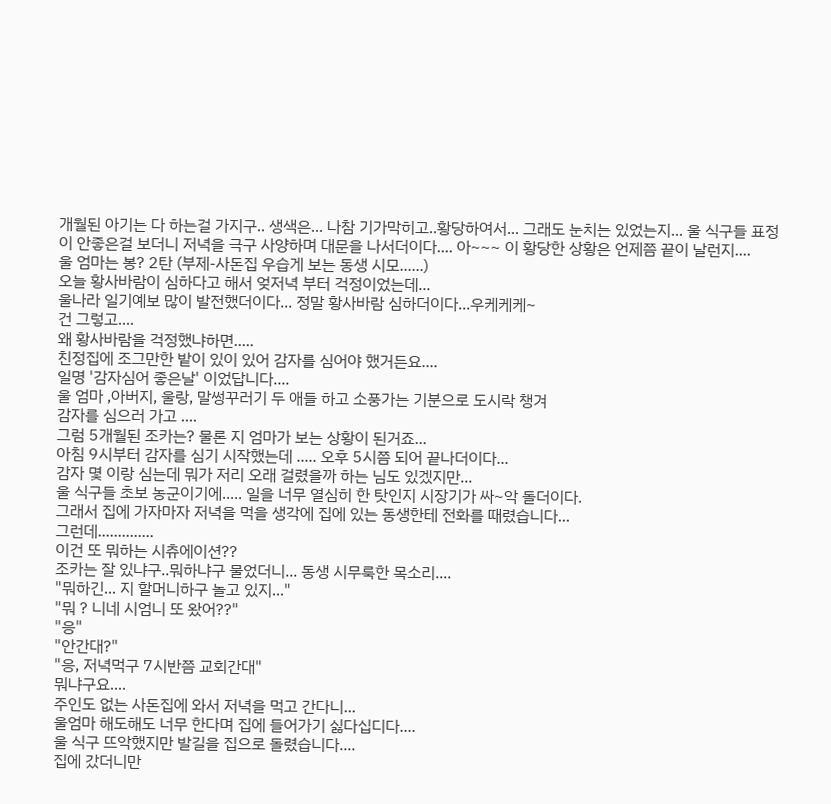개월된 아기는 다 하는걸 가지구.. 생색은... 나참 기가막히고..황당하여서... 그래도 눈치는 있었는지... 울 식구들 표정이 안좋은걸 보더니 저녁을 극구 사양하며 대문을 나서더이다.... 아~~~ 이 황당한 상황은 언제쯤 끝이 날런지....
울 엄마는 봉? 2탄 (부제-사돈집 우습게 보는 동생 시모......)
오늘 황사바람이 심하다고 해서 엊저녁 부터 걱정이었는데...
울나라 일기예보 많이 발전했더이다... 정말 황사바람 심하더이다...우케케케~
건 그렇고....
왜 황사바람을 걱정했냐하면.....
친정집에 조그만한 밭이 있이 있어 감자를 심어야 했거든요....
일명 '감자심어 좋은날' 이었답니다....
울 엄마 ,아버지, 울랑, 말썽꾸러기 두 애들 하고 소풍가는 기분으로 도시락 챙겨
감자를 심으러 가고 ....
그럼 5개월된 조카는? 물론 지 엄마가 보는 상황이 된거죠...
아침 9시부터 감자를 심기 시작했는데 ..... 오후 5시쯤 되어 끝나더이다...
감자 몇 이랑 심는데 뭐가 저리 오래 걸렸을까 하는 님도 있겠지만...
울 식구들 초보 농군이기에..... 일을 너무 열심히 한 탓인지 시장기가 싸~악 돌더이다.
그래서 집에 가자마자 저녁을 먹을 생각에 집에 있는 동생한테 전화를 때렸습니다...
그런데..............
이건 또 뭐하는 시츄에이션??
조카는 잘 있냐구..뭐하냐구 물었더니... 동생 시무룩한 목소리....
"뭐하긴... 지 할머니하구 놀고 있지..."
"뭐 ? 니네 시엄니 또 왔어??"
"응"
"안간대?"
"응, 저녁먹구 7시반쯤 교회간대"
뭐냐구요....
주인도 없는 사돈집에 와서 저녁을 먹고 간다니...
울엄마 해도해도 너무 한다며 집에 들어가기 싫다십디다....
울 식구 뜨악했지만 발길을 집으로 돌렸습니다....
집에 갔더니만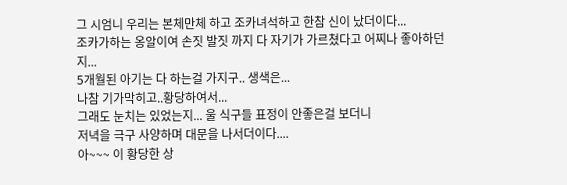그 시엄니 우리는 본체만체 하고 조카녀석하고 한참 신이 났더이다...
조카가하는 옹알이여 손짓 발짓 까지 다 자기가 가르쳤다고 어찌나 좋아하던지...
5개월된 아기는 다 하는걸 가지구.. 생색은...
나참 기가막히고..황당하여서...
그래도 눈치는 있었는지... 울 식구들 표정이 안좋은걸 보더니
저녁을 극구 사양하며 대문을 나서더이다....
아~~~ 이 황당한 상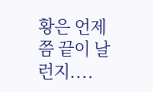황은 언제쯤 끝이 날런지....